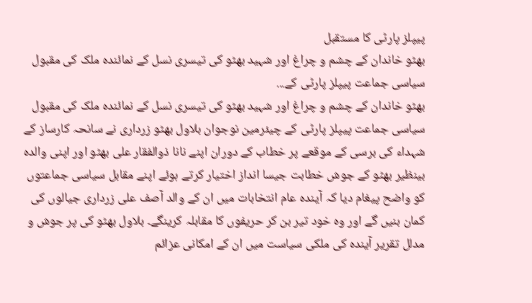پیپلز پارٹی کا مستقبل
بھٹو خاندان کے چشم و چراغ اور شہید بھٹو کی تیسری نسل کے نمائندہ ملک کی مقبول سیاسی جماعت پیپلز پارٹی کے...
بھٹو خاندان کے چشم و چراغ اور شہید بھٹو کی تیسری نسل کے نمائندہ ملک کی مقبول سیاسی جماعت پیپلز پارٹی کے چیئرمین نوجوان بلاول بھٹو زرداری نے سانحہ کارساز کے شہداء کی برسی کے موقعے پر خطاب کے دوران اپنے نانا ذوالفقار علی بھٹو اور اپنی والدہ بینظیر بھٹو کے جوش خطابت جیسا انداز اختیار کرتے ہوئے اپنے مقابل سیاسی جماعتوں کو واضح پیغام دیا کہ آیندہ عام انتخابات میں ان کے والد آصف علی زرداری جیالوں کی کمان بنیں گے اور وہ خود تیر بن کر حریفوں کا مقابلہ کرینگے۔ بلاول بھٹو کی پر جوش و مدلل تقریر آیندہ کی ملکی سیاست میں ان کے امکانی عزائم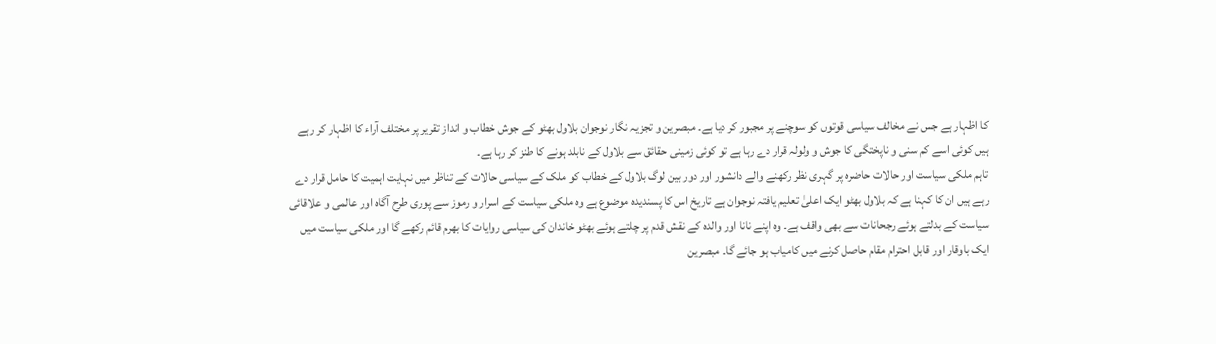کا اظہار ہے جس نے مخالف سیاسی قوتوں کو سوچنے پر مجبور کر دیا ہے۔ مبصرین و تجزیہ نگار نوجوان بلاول بھٹو کے جوش خطاب و انداز تقریر پر مختلف آراء کا اظہار کر رہے ہیں کوئی اسے کم سنی و ناپختگی کا جوش و ولولہ قرار دے رہا ہے تو کوئی زمینی حقائق سے بلاول کے نابلد ہونے کا طنز کر رہا ہے۔
تاہم ملکی سیاست اور حالات حاضرہ پر گہری نظر رکھنے والے دانشور اور دور بین لوگ بلاول کے خطاب کو ملک کے سیاسی حالات کے تناظر میں نہایت اہمیت کا حامل قرار دے رہے ہیں ان کا کہنا ہے کہ بلاول بھٹو ایک اعلیٰ تعلیم یافتہ نوجوان ہے تاریخ اس کا پسندیدہ موضوع ہے وہ ملکی سیاست کے اسرار و رموز سے پوری طرح آگاہ اور عالمی و علاقائی سیاست کے بدلتے ہوئے رجحانات سے بھی واقف ہے۔ وہ اپنے نانا اور والدہ کے نقش قدم پر چلتے ہوئے بھٹو خاندان کی سیاسی روایات کا بھرم قائم رکھے گا اور ملکی سیاست میں ایک باوقار اور قابل احترام مقام حاصل کرنے میں کامیاب ہو جائے گا۔ مبصرین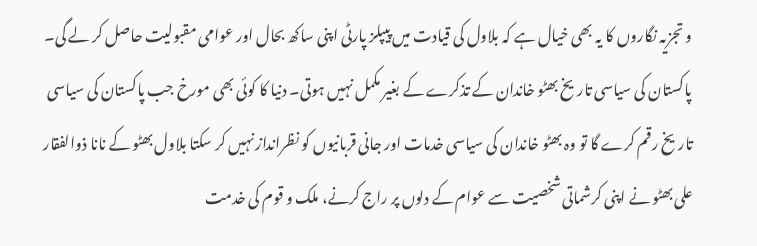و تجزیہ نگاروں کا یہ بھی خیال ہے کہ بلاول کی قیادت میں پیپلز پارٹی اپنی ساکھ بحال اور عوامی مقبولیت حاصل کر لے گی۔
پاکستان کی سیاسی تاریخ بھٹو خاندان کے تذکرے کے بغیر مکمل نہیں ہوتی۔ دنیا کا کوئی بھی مورخ جب پاکستان کی سیاسی تاریخ رقم کرے گا تو وہ بھٹو خاندان کی سیاسی خدمات اور جانی قربانیوں کو نظرانداز نہیں کر سکتا بلاول بھٹو کے نانا ذوالفقار علی بھٹو نے اپنی کرشماتی شخصیت سے عوام کے دلوں پر راج کرنے، ملک و قوم کی خدمت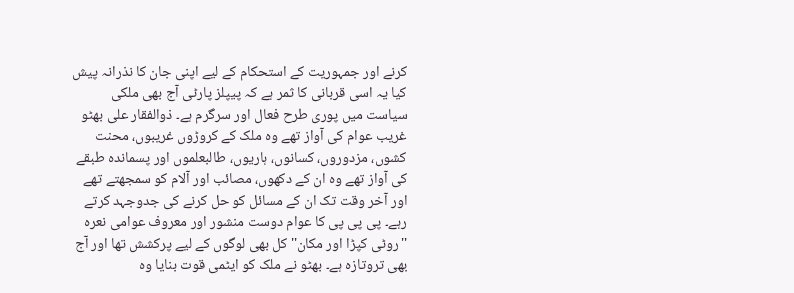کرنے اور جمہوریت کے استحکام کے لیے اپنی جان کا نذرانہ پیش کیا یہ اسی قربانی کا ثمر ہے کہ پیپلز پارٹی آج بھی ملکی سیاست میں پوری طرح فعال اور سرگرم ہے۔ ذوالفقار علی بھٹو غریب عوام کی آواز تھے وہ ملک کے کروڑوں غریبوں، محنت کشوں، مزدوروں، کسانوں، ہاریوں، طالبعلموں اور پسماندہ طبقے کی آواز تھے وہ ان کے دکھوں، مصائب اور آلام کو سمجھتے تھے اور آخر وقت تک ان کے مسائل کو حل کرنے کی جدوجہد کرتے رہے۔ پی پی پی کا عوام دوست منشور اور معروف عوامی نعرہ ''روٹی کپڑا اور مکان'' کل بھی لوگوں کے لیے پرکشش تھا اور آج بھی تروتازہ ہے۔ بھٹو نے ملک کو ایٹمی قوت بنایا وہ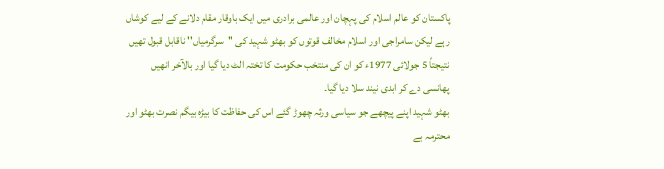پاکستان کو عالم اسلام کی پہچان اور عالمی برادری میں ایک باوقار مقام دلانے کے لیے کوشاں رہے لیکن سامراجی اور اسلام مخالف قوتوں کو بھٹو شہید کی ''سرگرمیاں'' ناقابل قبول تھیں نتیجتاً 5 جولائی 1977ء کو ان کی منتخب حکومت کا تختہ الٹ دیا گیا اور بالآخر انھیں پھانسی دے کر ابدی نیند سلا دیا گیا۔
بھٹو شہید اپنے پیچھے جو سیاسی ورثہ چھوڑ گئے اس کی حفاظت کا بیڑہ بیگم نصرت بھٹو اور محترمہ بے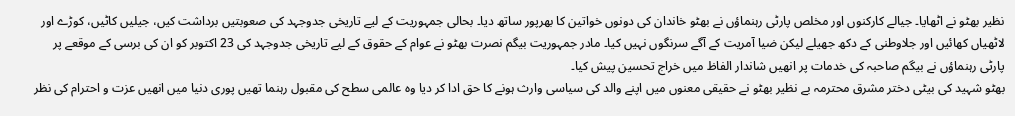نظیر بھٹو نے اٹھایا۔ جیالے کارکنوں اور مخلص پارٹی رہنماؤں نے بھٹو خاندان کی دونوں خواتین کا بھرپور ساتھ دیا۔ بحالی جمہوریت کے لیے تاریخی جدوجہد کی صعوبتیں برداشت کیں، جیلیں کاٹیں، کوڑے اور لاٹھیاں کھائیں اور جلاوطنی کے دکھ جھیلے لیکن ضیا آمریت کے آگے سرنگوں نہیں کیا۔ مادر جمہوریت بیگم نصرت بھٹو نے عوام کے حقوق کے لیے تاریخی جدوجہد کی 23 اکتوبر کو ان کی برسی کے موقعے پر پارٹی رہنماؤں نے بیگم صاحبہ کی خدمات پر انھیں شاندار الفاظ میں خراج تحسین پیش کیا۔
بھٹو شہید کی بیٹی دختر مشرق محترمہ بے نظیر بھٹو نے حقیقی معنوں میں اپنے والد کی سیاسی وارث ہونے کا حق ادا کر دیا وہ عالمی سطح کی مقبول رہنما تھیں پوری دنیا میں انھیں عزت و احترام کی نظر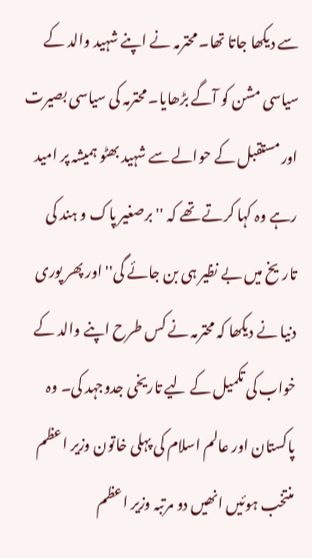سے دیکھا جاتا تھا۔ محترمہ نے اپنے شہید والد کے سیاسی مشن کو آگے بڑھایا۔ محترمہ کی سیاسی بصیرت اور مستقبل کے حوالے سے شہید بھٹو ہمیشہ پر امید رہے وہ کہا کرتے تھے کہ ''برصغیر پاک و ہند کی تاریخ میں بے نظیر ہی بن جائے گی'' اور پھر پوری دنیا نے دیکھا کہ محترمہ نے کس طرح اپنے والد کے خواب کی تکمیل کے لیے تاریخی جدوجہد کی۔ وہ پاکستان اور عالم اسلام کی پہلی خاتون وزیر اعظم منتخب ہوئیں انھیں دو مرتبہ وزیر اعظم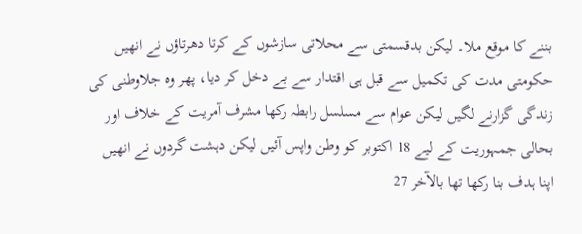بننے کا موقع ملا۔ لیکن بدقسمتی سے محلاتی سازشوں کے کرتا دھرتاؤں نے انھیں حکومتی مدت کی تکمیل سے قبل ہی اقتدار سے بے دخل کر دیا، پھر وہ جلاوطنی کی زندگی گزارنے لگیں لیکن عوام سے مسلسل رابطہ رکھا مشرف آمریت کے خلاف اور بحالی جمہوریت کے لیے 18 اکتوبر کو وطن واپس آئیں لیکن دہشت گردوں نے انھیں اپنا ہدف بنا رکھا تھا بالآخر 27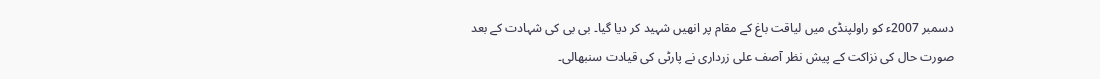دسمبر 2007ء کو راولپنڈی میں لیاقت باغ کے مقام پر انھیں شہید کر دیا گیا۔ بی بی کی شہادت کے بعد صورت حال کی نزاکت کے پیش نظر آصف علی زرداری نے پارٹی کی قیادت سنبھالی۔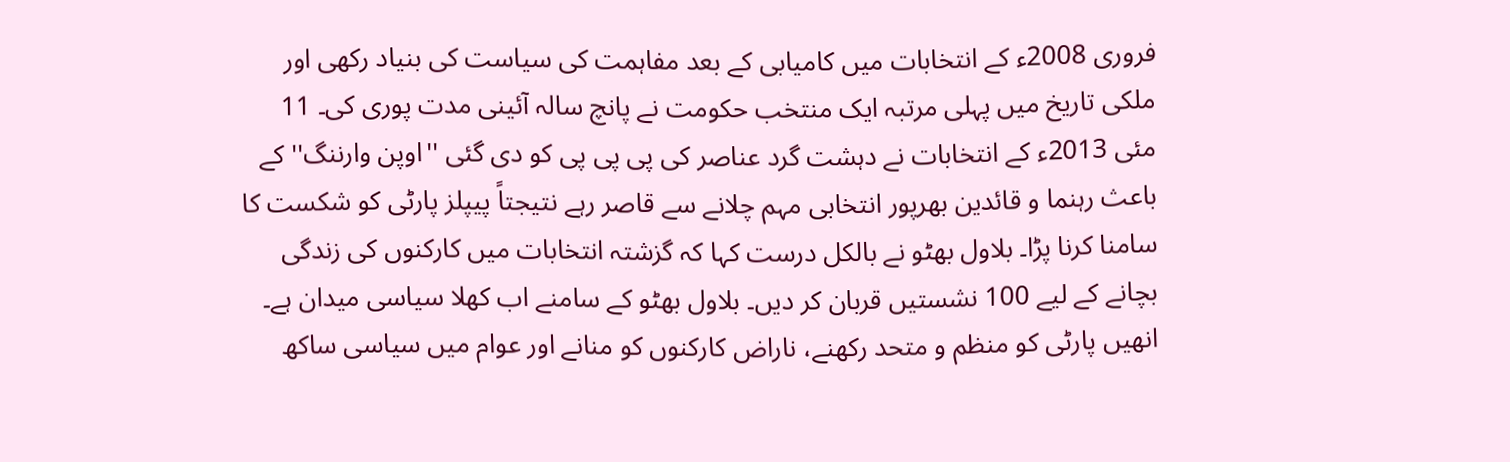فروری 2008ء کے انتخابات میں کامیابی کے بعد مفاہمت کی سیاست کی بنیاد رکھی اور ملکی تاریخ میں پہلی مرتبہ ایک منتخب حکومت نے پانچ سالہ آئینی مدت پوری کی۔ 11 مئی 2013ء کے انتخابات نے دہشت گرد عناصر کی پی پی پی کو دی گئی ''اوپن وارننگ'' کے باعث رہنما و قائدین بھرپور انتخابی مہم چلانے سے قاصر رہے نتیجتاً پیپلز پارٹی کو شکست کا سامنا کرنا پڑا۔ بلاول بھٹو نے بالکل درست کہا کہ گزشتہ انتخابات میں کارکنوں کی زندگی بچانے کے لیے 100 نشستیں قربان کر دیں۔ بلاول بھٹو کے سامنے اب کھلا سیاسی میدان ہے۔ انھیں پارٹی کو منظم و متحد رکھنے، ناراض کارکنوں کو منانے اور عوام میں سیاسی ساکھ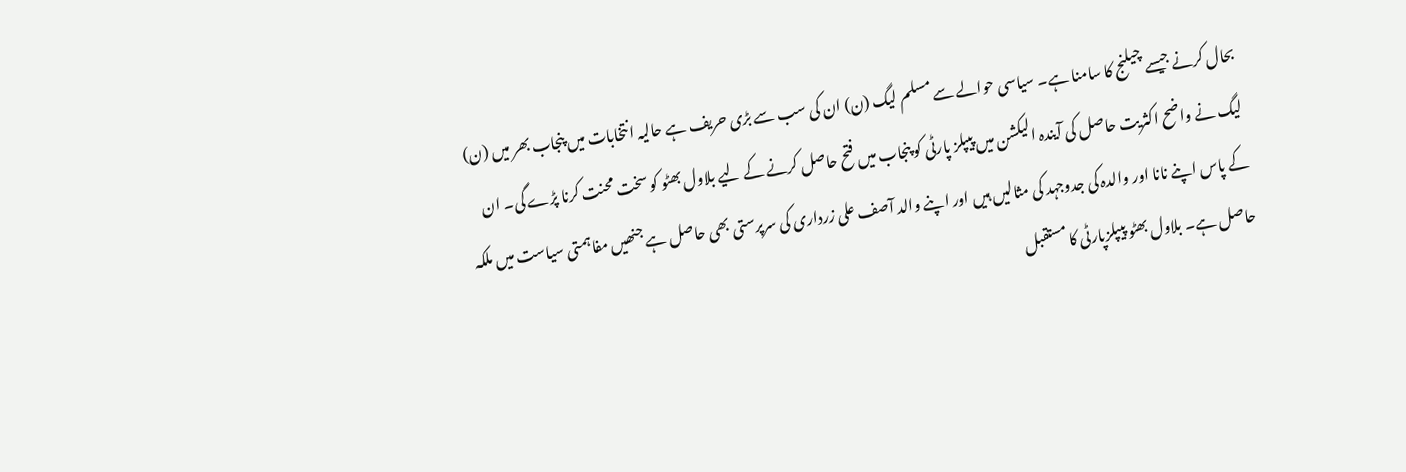بحال کرنے جیسے چیلنج کا سامنا ہے۔ سیاسی حوالے سے مسلم لیگ (ن) ان کی سب سے بڑی حریف ہے حالیہ انتخابات میں پنجاب بھر میں (ن) لیگ نے واضح اکثریت حاصل کی آیندہ الیکشن میں پیپلز پارٹی کو پنجاب میں فتح حاصل کرنے کے لیے بلاول بھٹو کو سخت محنت کرنا پڑے گی۔ ان کے پاس اپنے نانا اور والدہ کی جدوجہد کی مثالیں ہیں اور اپنے والد آصف علی زرداری کی سرپرستی بھی حاصل ہے جنھیں مفاہمتی سیاست میں ملکہ حاصل ہے۔ بلاول بھٹو پیپلزپارٹی کا مستقبل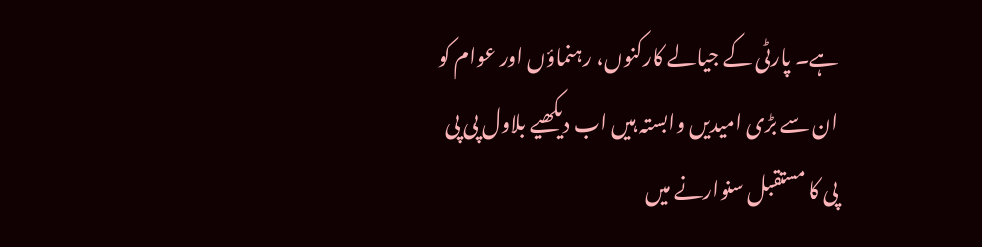ہے۔ پارٹی کے جیالے کارکنوں، رہنماؤں اور عوام کو ان سے بڑی امیدیں وابستہ ہیں اب دیکھیے بلاول پی پی پی کا مستقبل سنوارنے میں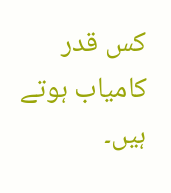کس قدر کامیاب ہوتے ہیں۔